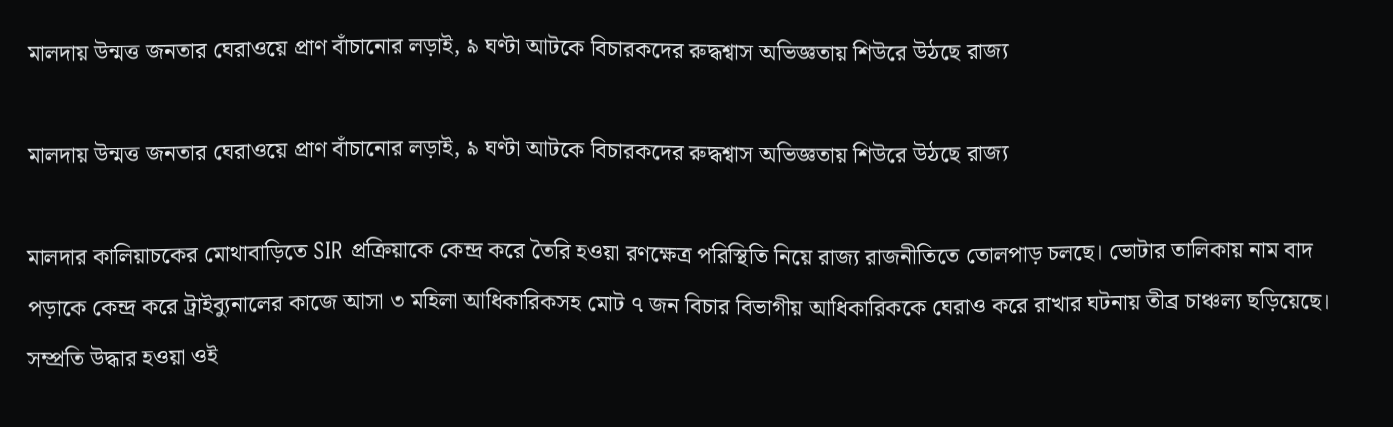মালদায় উন্মত্ত জনতার ঘেরাওয়ে প্রাণ বাঁচানোর লড়াই, ৯ ঘণ্টা আটকে বিচারকদের রুদ্ধশ্বাস অভিজ্ঞতায় শিউরে উঠছে রাজ্য

মালদায় উন্মত্ত জনতার ঘেরাওয়ে প্রাণ বাঁচানোর লড়াই, ৯ ঘণ্টা আটকে বিচারকদের রুদ্ধশ্বাস অভিজ্ঞতায় শিউরে উঠছে রাজ্য

মালদার কালিয়াচকের মোথাবাড়িতে SIR প্রক্রিয়াকে কেন্দ্র করে তৈরি হওয়া রণক্ষেত্র পরিস্থিতি নিয়ে রাজ্য রাজনীতিতে তোলপাড় চলছে। ভোটার তালিকায় নাম বাদ পড়াকে কেন্দ্র করে ট্রাইব্যুনালের কাজে আসা ৩ মহিলা আধিকারিকসহ মোট ৭ জন বিচার বিভাগীয় আধিকারিককে ঘেরাও করে রাখার ঘটনায় তীব্র চাঞ্চল্য ছড়িয়েছে। সম্প্রতি উদ্ধার হওয়া ওই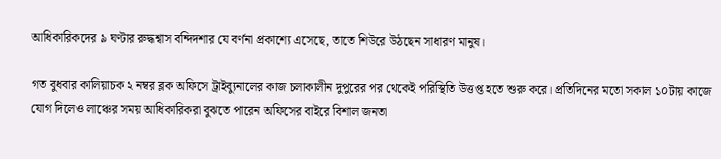আধিকারিকদের ৯ ঘণ্টার রুদ্ধশ্বাস বন্দিদশার যে বর্ণনা প্রকাশ্যে এসেছে, তাতে শিউরে উঠছেন সাধারণ মানুষ।

গত বুধবার কালিয়াচক ২ নম্বর ব্লক অফিসে ট্রাইব্যুনালের কাজ চলাকালীন দুপুরের পর থেকেই পরিস্থিতি উত্তপ্ত হতে শুরু করে। প্রতিদিনের মতো সকাল ১০টায় কাজে যোগ দিলেও লাঞ্চের সময় আধিকারিকরা বুঝতে পারেন অফিসের বাইরে বিশাল জনতা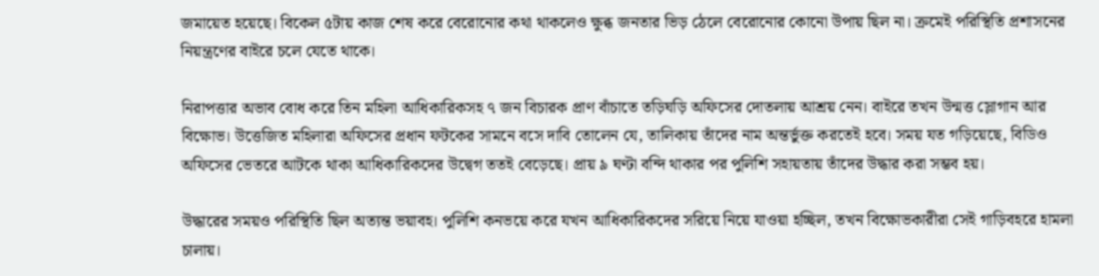জমায়েত হয়েছে। বিকেল ৫টায় কাজ শেষ করে বেরোনোর কথা থাকলেও ক্ষুব্ধ জনতার ভিড় ঠেলে বেরোনোর কোনো উপায় ছিল না। ক্রমেই পরিস্থিতি প্রশাসনের নিয়ন্ত্রণের বাইরে চলে যেতে থাকে।

নিরাপত্তার অভাব বোধ করে তিন মহিলা আধিকারিকসহ ৭ জন বিচারক প্রাণ বাঁচাতে তড়িঘড়ি অফিসের দোতলায় আশ্রয় নেন। বাইরে তখন উন্মত্ত স্লোগান আর বিক্ষোভ। উত্তেজিত মহিলারা অফিসের প্রধান ফটকের সামনে বসে দাবি তোলেন যে, তালিকায় তাঁদের নাম অন্তর্ভুক্ত করতেই হবে। সময় যত গড়িয়েছে, বিডিও অফিসের ভেতরে আটকে থাকা আধিকারিকদের উদ্বেগ ততই বেড়েছে। প্রায় ৯ ঘণ্টা বন্দি থাকার পর পুলিশি সহায়তায় তাঁদের উদ্ধার করা সম্ভব হয়।

উদ্ধারের সময়ও পরিস্থিতি ছিল অত্যন্ত ভয়াবহ। পুলিশি কনভয়ে করে যখন আধিকারিকদের সরিয়ে নিয়ে যাওয়া হচ্ছিল, তখন বিক্ষোভকারীরা সেই গাড়িবহরে হামলা চালায়।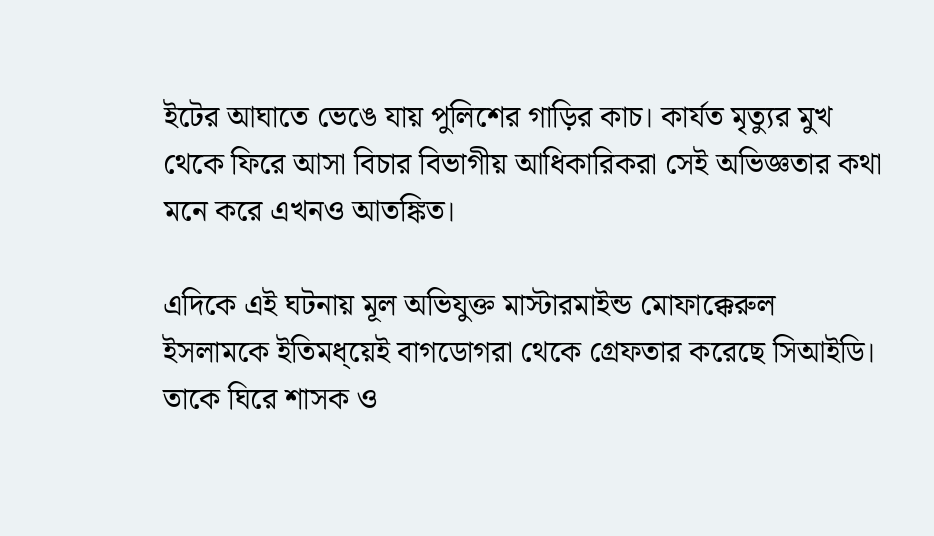ইটের আঘাতে ভেঙে যায় পুলিশের গাড়ির কাচ। কার্যত মৃত্যুর মুখ থেকে ফিরে আসা বিচার বিভাগীয় আধিকারিকরা সেই অভিজ্ঞতার কথা মনে করে এখনও আতঙ্কিত।

এদিকে এই ঘটনায় মূল অভিযুক্ত মাস্টারমাইন্ড মোফাক্কেরুল ইসলামকে ইতিমধ্য়েই বাগডোগরা থেকে গ্রেফতার করেছে সিআইডি। তাকে ঘিরে শাসক ও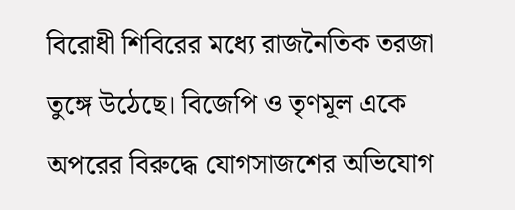বিরোধী শিবিরের মধ্যে রাজনৈতিক তরজা তুঙ্গে উঠেছে। বিজেপি ও তৃণমূল একে অপরের বিরুদ্ধে যোগসাজশের অভিযোগ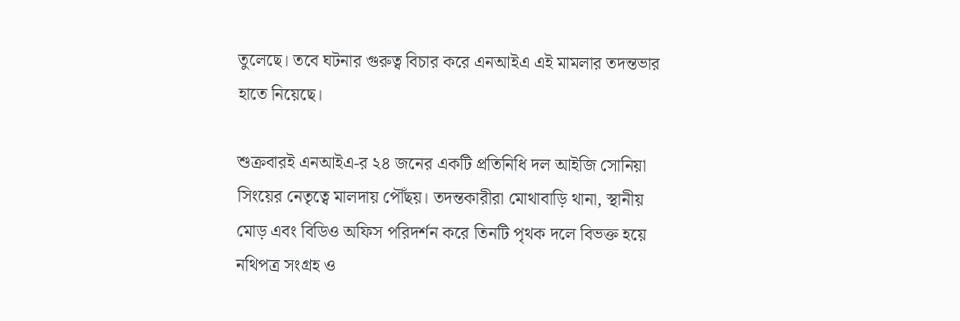তুলেছে। তবে ঘটনার গুরুত্ব বিচার করে এনআইএ এই মামলার তদন্তভার হাতে নিয়েছে।

শুক্রবারই এনআইএ-র ২৪ জনের একটি প্রতিনিধি দল আইজি সোনিয়া সিংয়ের নেতৃত্বে মালদায় পৌঁছয়। তদন্তকারীরা মোথাবাড়ি থানা, স্থানীয় মোড় এবং বিডিও অফিস পরিদর্শন করে তিনটি পৃথক দলে বিভক্ত হয়ে নথিপত্র সংগ্রহ ও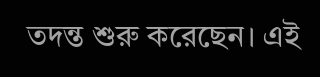তদন্ত শুরু করেছেন। এই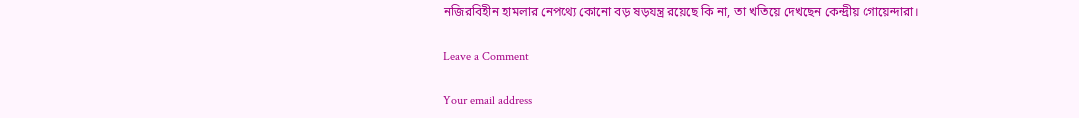নজিরবিহীন হামলার নেপথ্যে কোনো বড় ষড়যন্ত্র রয়েছে কি না, তা খতিয়ে দেখছেন কেন্দ্রীয় গোয়েন্দারা।

Leave a Comment

Your email address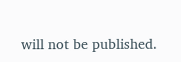will not be published.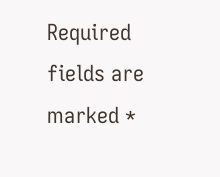Required fields are marked *